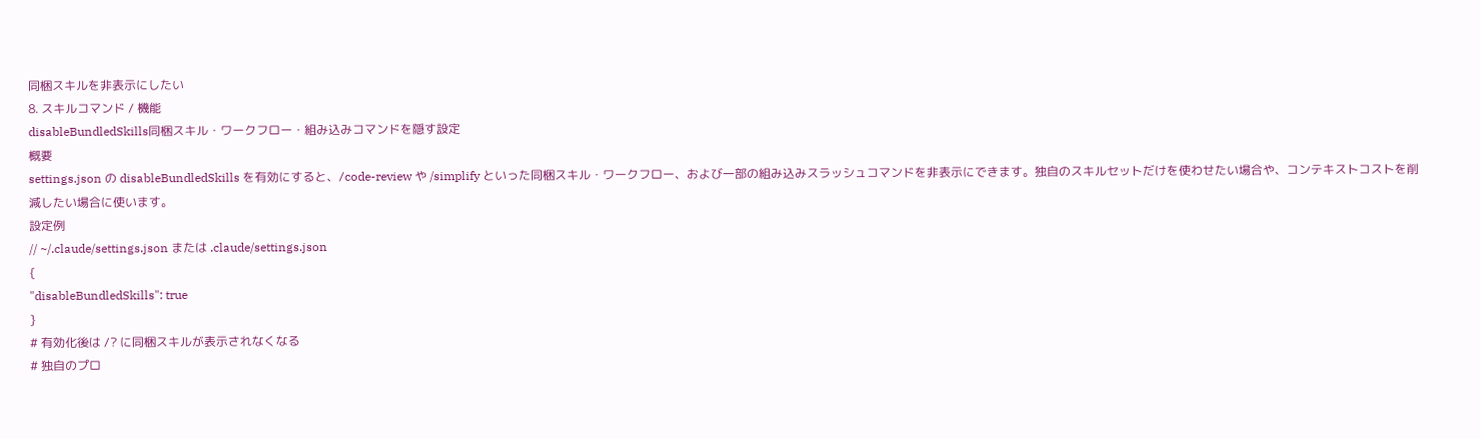同梱スキルを非表示にしたい
8. スキルコマンド / 機能
disableBundledSkills同梱スキル・ワークフロー・組み込みコマンドを隠す設定
概要
settings.json の disableBundledSkills を有効にすると、/code-review や /simplify といった同梱スキル・ワークフロー、および一部の組み込みスラッシュコマンドを非表示にできます。独自のスキルセットだけを使わせたい場合や、コンテキストコストを削減したい場合に使います。
設定例
// ~/.claude/settings.json または .claude/settings.json
{
"disableBundledSkills": true
}
# 有効化後は /? に同梱スキルが表示されなくなる
# 独自のプロ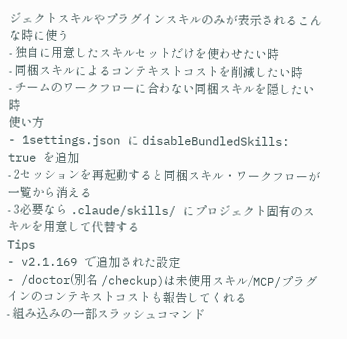ジェクトスキルやプラグインスキルのみが表示されるこんな時に使う
- 独自に用意したスキルセットだけを使わせたい時
- 同梱スキルによるコンテキストコストを削減したい時
- チームのワークフローに合わない同梱スキルを隠したい時
使い方
- 1settings.json に disableBundledSkills: true を追加
- 2セッションを再起動すると同梱スキル・ワークフローが一覧から消える
- 3必要なら .claude/skills/ にプロジェクト固有のスキルを用意して代替する
Tips
- v2.1.169 で追加された設定
- /doctor(別名 /checkup)は未使用スキル/MCP/プラグインのコンテキストコストも報告してくれる
- 組み込みの一部スラッシュコマンド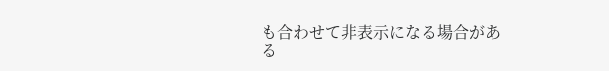も合わせて非表示になる場合がある